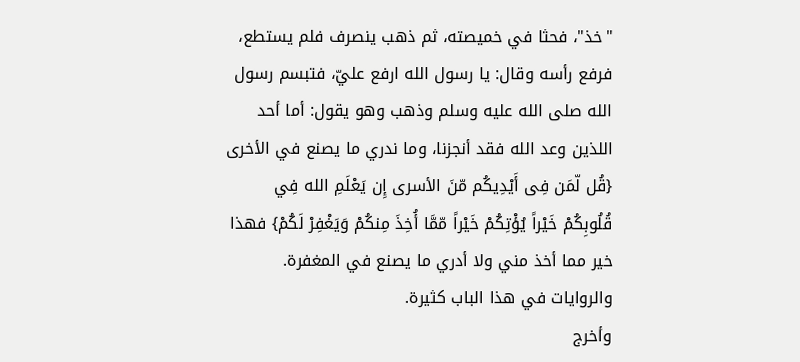"خذ"، فحثا في خميصته، ثم ذهب ينصرف فلم يستطع، فرفع رأسه وقال: يا رسول الله ارفع عليّ، فتبسم رسول الله صلى الله عليه وسلم وذهب وهو يقول: أما أحد اللذين وعد الله فقد أنجزنا، وما ندري ما يصنع في الأخرى {قُل لّمَن فِى أَيْدِيكُم مّنَ الأسرى إِن يَعْلَمِ الله فِي قُلُوبِكُمْ خَيْراً يُؤْتِكُمْ خَيْراً مّمَّا أُخِذَ مِنكُمْ وَيَغْفِرْ لَكُمْ} فهذا خير مما أخذ مني ولا أدري ما يصنع في المغفرة.
والروايات في هذا الباب كثيرة.
وأخرج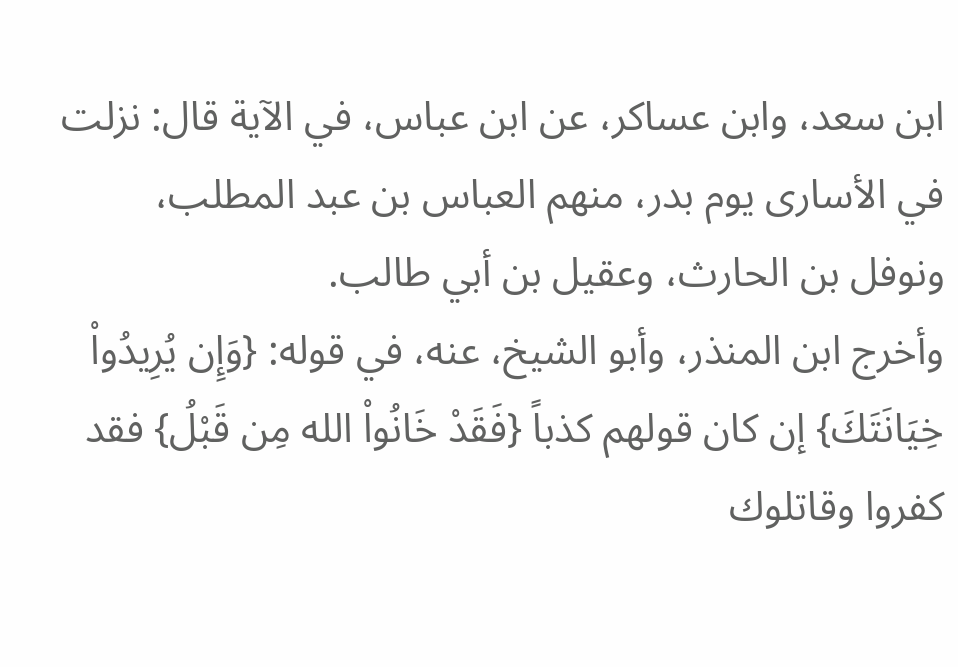ابن سعد، وابن عساكر، عن ابن عباس، في الآية قال: نزلت في الأسارى يوم بدر، منهم العباس بن عبد المطلب، ونوفل بن الحارث، وعقيل بن أبي طالب.
وأخرج ابن المنذر، وأبو الشيخ، عنه، في قوله: {وَإِن يُرِيدُواْ خِيَانَتَكَ} إن كان قولهم كذباً {فَقَدْ خَانُواْ الله مِن قَبْلُ} فقد كفروا وقاتلوك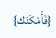{فَأَمْكَنَك}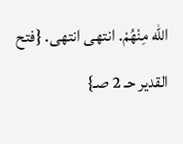الله مِنْهُمْ. انتهى انتهى. {فتح القدير حـ 2 صـ}